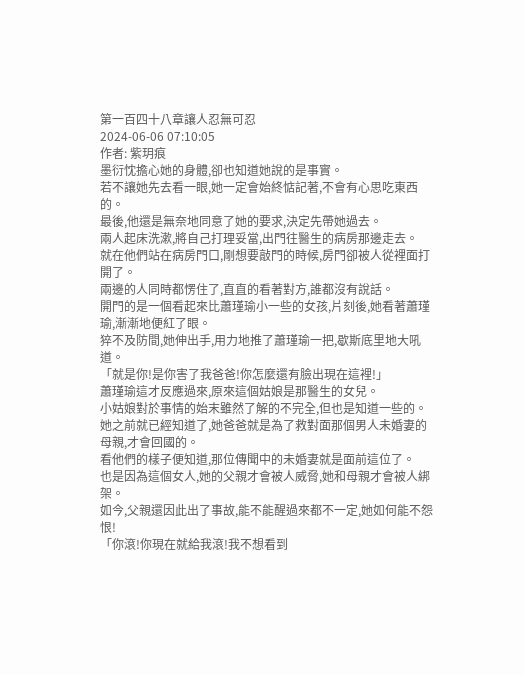第一百四十八章讓人忍無可忍
2024-06-06 07:10:05
作者: 紫玥痕
墨衍忱擔心她的身體,卻也知道她說的是事實。
若不讓她先去看一眼,她一定會始終惦記著,不會有心思吃東西的。
最後,他還是無奈地同意了她的要求,決定先帶她過去。
兩人起床洗漱,將自己打理妥當,出門往醫生的病房那邊走去。
就在他們站在病房門口,剛想要敲門的時候,房門卻被人從裡面打開了。
兩邊的人同時都愣住了,直直的看著對方,誰都沒有說話。
開門的是一個看起來比蕭瑾瑜小一些的女孩,片刻後,她看著蕭瑾瑜,漸漸地便紅了眼。
猝不及防間,她伸出手,用力地推了蕭瑾瑜一把,歇斯底里地大吼道。
「就是你!是你害了我爸爸!你怎麼還有臉出現在這裡!」
蕭瑾瑜這才反應過來,原來這個姑娘是那醫生的女兒。
小姑娘對於事情的始末雖然了解的不完全,但也是知道一些的。
她之前就已經知道了,她爸爸就是為了救對面那個男人未婚妻的母親,才會回國的。
看他們的樣子便知道,那位傳聞中的未婚妻就是面前這位了。
也是因為這個女人,她的父親才會被人威脅,她和母親才會被人綁架。
如今,父親還因此出了事故,能不能醒過來都不一定,她如何能不怨恨!
「你滾!你現在就給我滾!我不想看到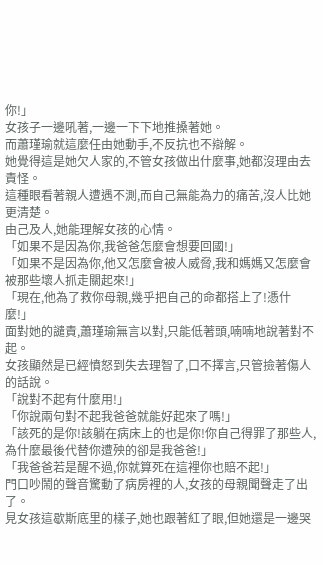你!」
女孩子一邊吼著,一邊一下下地推搡著她。
而蕭瑾瑜就這麼任由她動手,不反抗也不辯解。
她覺得這是她欠人家的,不管女孩做出什麼事,她都沒理由去責怪。
這種眼看著親人遭遇不測,而自己無能為力的痛苦,沒人比她更清楚。
由己及人,她能理解女孩的心情。
「如果不是因為你,我爸爸怎麼會想要回國!」
「如果不是因為你,他又怎麼會被人威脅,我和媽媽又怎麼會被那些壞人抓走關起來!」
「現在,他為了救你母親,幾乎把自己的命都搭上了!憑什麼!」
面對她的譴責,蕭瑾瑜無言以對,只能低著頭,喃喃地說著對不起。
女孩顯然是已經憤怒到失去理智了,口不擇言,只管撿著傷人的話說。
「說對不起有什麼用!」
「你說兩句對不起我爸爸就能好起來了嗎!」
「該死的是你!該躺在病床上的也是你!你自己得罪了那些人,為什麼最後代替你遭殃的卻是我爸爸!」
「我爸爸若是醒不過,你就算死在這裡你也賠不起!」
門口吵鬧的聲音驚動了病房裡的人,女孩的母親聞聲走了出了。
見女孩這歇斯底里的樣子,她也跟著紅了眼,但她還是一邊哭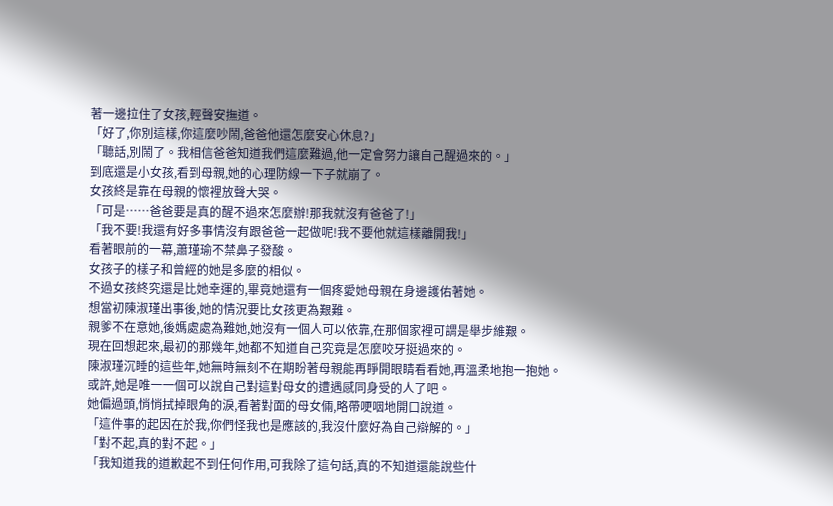著一邊拉住了女孩,輕聲安撫道。
「好了,你別這樣,你這麼吵鬧,爸爸他還怎麼安心休息?」
「聽話,別鬧了。我相信爸爸知道我們這麼難過,他一定會努力讓自己醒過來的。」
到底還是小女孩,看到母親,她的心理防線一下子就崩了。
女孩終是靠在母親的懷裡放聲大哭。
「可是……爸爸要是真的醒不過來怎麼辦!那我就沒有爸爸了!」
「我不要!我還有好多事情沒有跟爸爸一起做呢!我不要他就這樣離開我!」
看著眼前的一幕,蕭瑾瑜不禁鼻子發酸。
女孩子的樣子和曾經的她是多麼的相似。
不過女孩終究還是比她幸運的,畢竟她還有一個疼愛她母親在身邊護佑著她。
想當初陳淑瑾出事後,她的情況要比女孩更為艱難。
親爹不在意她,後媽處處為難她,她沒有一個人可以依靠,在那個家裡可謂是舉步維艱。
現在回想起來,最初的那幾年,她都不知道自己究竟是怎麼咬牙挺過來的。
陳淑瑾沉睡的這些年,她無時無刻不在期盼著母親能再睜開眼睛看看她,再溫柔地抱一抱她。
或許,她是唯一一個可以說自己對這對母女的遭遇感同身受的人了吧。
她偏過頭,悄悄拭掉眼角的淚,看著對面的母女倆,略帶哽咽地開口說道。
「這件事的起因在於我,你們怪我也是應該的,我沒什麼好為自己辯解的。」
「對不起,真的對不起。」
「我知道我的道歉起不到任何作用,可我除了這句話,真的不知道還能說些什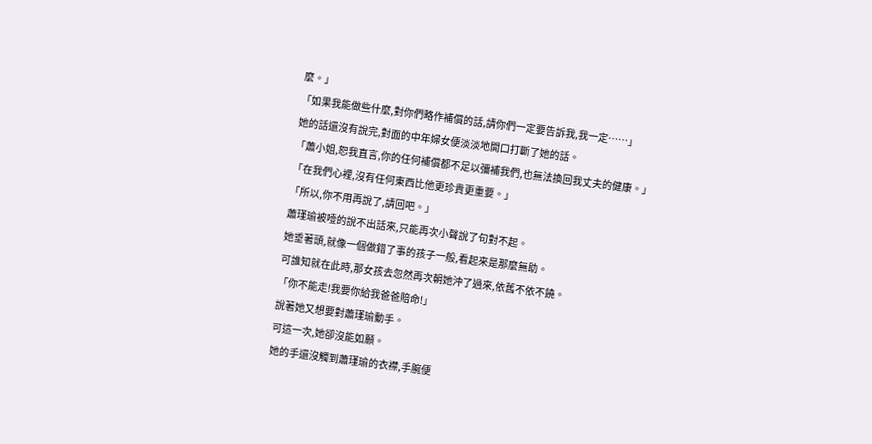麼。」
「如果我能做些什麼,對你們略作補償的話,請你們一定要告訴我,我一定……」
她的話還沒有說完,對面的中年婦女便淡淡地開口打斷了她的話。
「蕭小姐,恕我直言,你的任何補償都不足以彌補我們,也無法換回我丈夫的健康。」
「在我們心裡,沒有任何東西比他更珍貴更重要。」
「所以,你不用再說了,請回吧。」
蕭瑾瑜被噎的說不出話來,只能再次小聲說了句對不起。
她垂著頭,就像一個做錯了事的孩子一般,看起來是那麼無助。
可誰知就在此時,那女孩去忽然再次朝她沖了過來,依舊不依不饒。
「你不能走!我要你給我爸爸賠命!」
說著她又想要對蕭瑾瑜動手。
可這一次,她卻沒能如願。
她的手還沒觸到蕭瑾瑜的衣襟,手腕便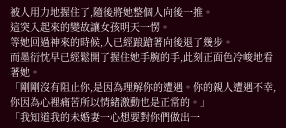被人用力地握住了,隨後將她整個人向後一推。
這突入起來的變故讓女孩明天一愣。
等她回過神來的時候,人已經踉蹌著向後退了幾步。
而墨衍忱早已經鬆開了握住她手腕的手,此刻正面色冷峻地看著她。
「剛剛沒有阻止你,是因為理解你的遭遇。你的親人遭遇不幸,你因為心裡痛苦所以情緒激動也是正常的。」
「我知道我的未婚妻一心想要對你們做出一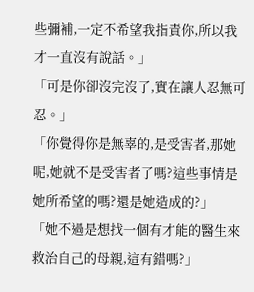些彌補,一定不希望我指責你,所以我才一直沒有說話。」
「可是你卻沒完沒了,實在讓人忍無可忍。」
「你覺得你是無辜的,是受害者,那她呢,她就不是受害者了嗎?這些事情是她所希望的嗎?還是她造成的?」
「她不過是想找一個有才能的醫生來救治自己的母親,這有錯嗎?」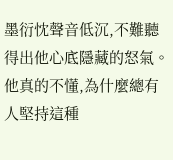墨衍忱聲音低沉,不難聽得出他心底隱藏的怒氣。
他真的不懂,為什麼總有人堅持這種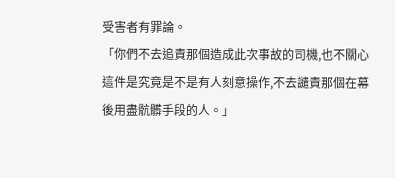受害者有罪論。
「你們不去追責那個造成此次事故的司機,也不關心這件是究竟是不是有人刻意操作,不去譴責那個在幕後用盡骯髒手段的人。」